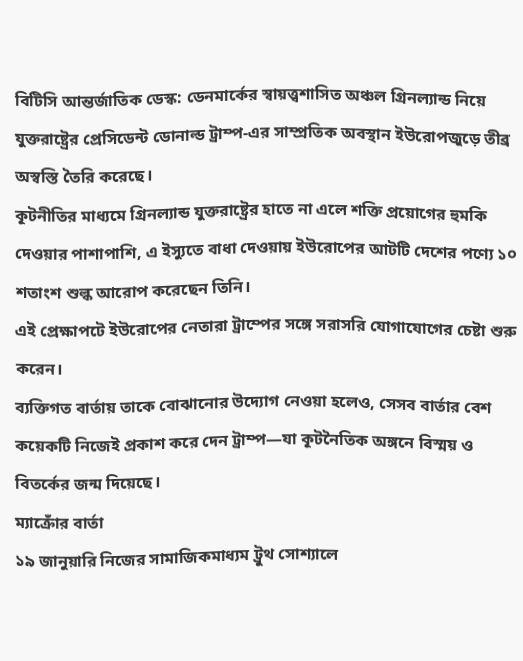বিটিসি আন্তর্জাতিক ডেস্ক: ডেনমার্কের স্বায়ত্ত্বশাসিত অঞ্চল গ্রিনল্যান্ড নিয়ে যুক্তরাষ্ট্রের প্রেসিডেন্ট ডোনাল্ড ট্রাম্প-এর সাম্প্রতিক অবস্থান ইউরোপজুড়ে তীব্র অস্বস্তি তৈরি করেছে।
কূটনীতির মাধ্যমে গ্রিনল্যান্ড যুক্তরাষ্ট্রের হাতে না এলে শক্তি প্রয়োগের হুমকি দেওয়ার পাশাপাশি, এ ইস্যুতে বাধা দেওয়ায় ইউরোপের আটটি দেশের পণ্যে ১০ শতাংশ শুল্ক আরোপ করেছেন তিনি।
এই প্রেক্ষাপটে ইউরোপের নেতারা ট্রাম্পের সঙ্গে সরাসরি যোগাযোগের চেষ্টা শুরু করেন।
ব্যক্তিগত বার্তায় তাকে বোঝানোর উদ্যোগ নেওয়া হলেও, সেসব বার্তার বেশ কয়েকটি নিজেই প্রকাশ করে দেন ট্রাম্প—যা কূটনৈতিক অঙ্গনে বিস্ময় ও বিতর্কের জন্ম দিয়েছে।
ম্যাক্রোঁর বার্তা
১৯ জানুয়ারি নিজের সামাজিকমাধ্যম ট্রুথ সোশ্যালে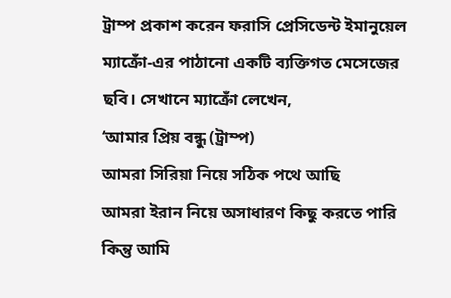ট্রাম্প প্রকাশ করেন ফরাসি প্রেসিডেন্ট ইমানুয়েল ম্যাক্রোঁ-এর পাঠানো একটি ব্যক্তিগত মেসেজের ছবি। সেখানে ম্যাক্রোঁ লেখেন,
‘আমার প্রিয় বন্ধু (ট্রাম্প)
আমরা সিরিয়া নিয়ে সঠিক পথে আছি
আমরা ইরান নিয়ে অসাধারণ কিছু করতে পারি
কিন্তু আমি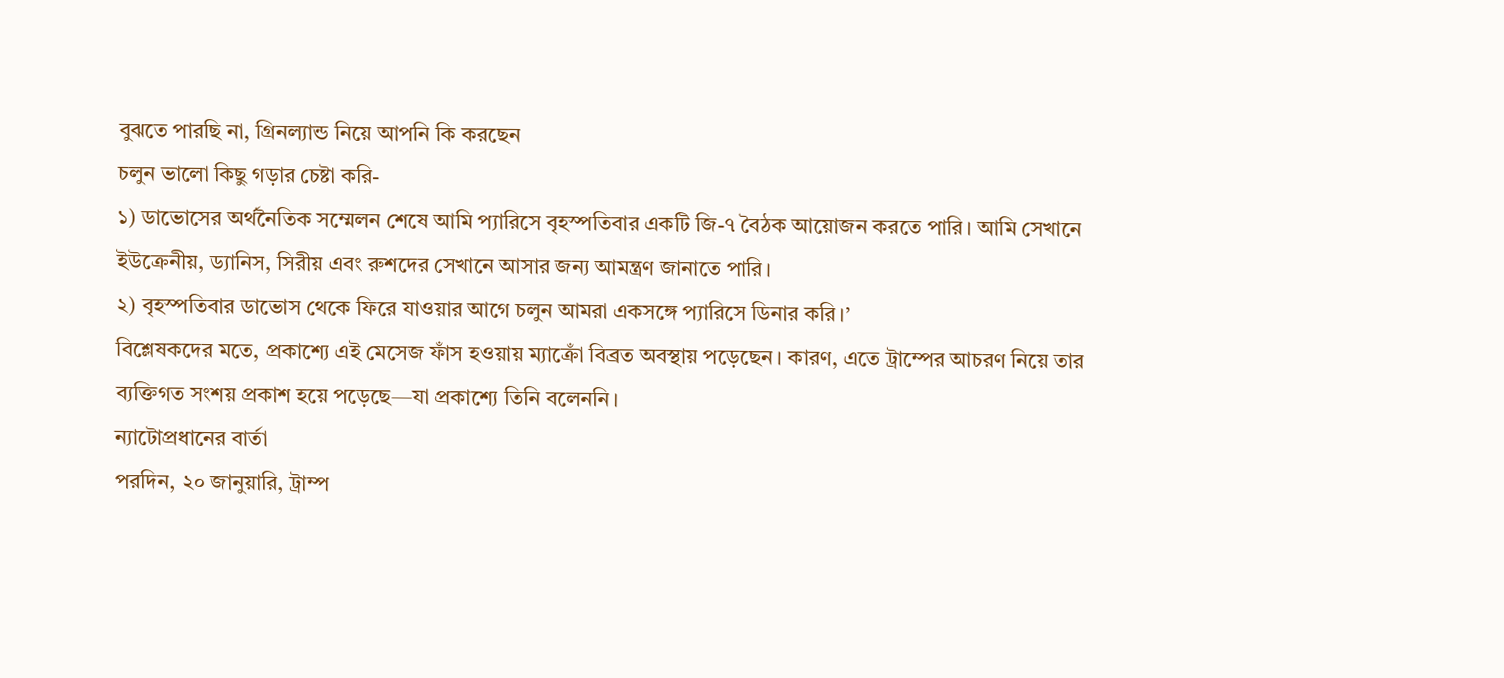বুঝতে পারছি না, গ্রিনল্যান্ড নিয়ে আপনি কি করছেন
চলুন ভালো কিছু গড়ার চেষ্টা করি-
১) ডাভোসের অর্থনৈতিক সম্মেলন শেষে আমি প্যারিসে বৃহস্পতিবার একটি জি-৭ বৈঠক আয়োজন করতে পারি। আমি সেখানে ইউক্রেনীয়, ড্যানিস, সিরীয় এবং রুশদের সেখানে আসার জন্য আমন্ত্রণ জানাতে পারি।
২) বৃহস্পতিবার ডাভোস থেকে ফিরে যাওয়ার আগে চলুন আমরা একসঙ্গে প্যারিসে ডিনার করি।’
বিশ্লেষকদের মতে, প্রকাশ্যে এই মেসেজ ফাঁস হওয়ায় ম্যাক্রোঁ বিব্রত অবস্থায় পড়েছেন। কারণ, এতে ট্রাম্পের আচরণ নিয়ে তার ব্যক্তিগত সংশয় প্রকাশ হয়ে পড়েছে—যা প্রকাশ্যে তিনি বলেননি।
ন্যাটোপ্রধানের বার্তা
পরদিন, ২০ জানুয়ারি, ট্রাম্প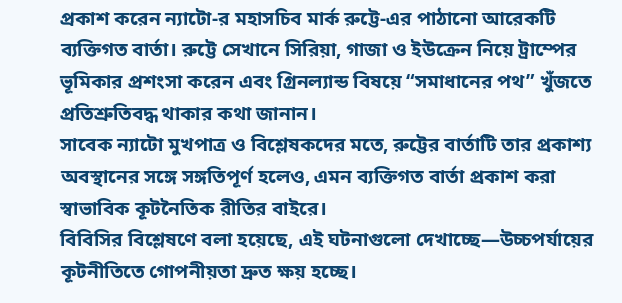প্রকাশ করেন ন্যাটো-র মহাসচিব মার্ক রুট্টে-এর পাঠানো আরেকটি ব্যক্তিগত বার্তা। রুট্টে সেখানে সিরিয়া, গাজা ও ইউক্রেন নিয়ে ট্রাম্পের ভূমিকার প্রশংসা করেন এবং গ্রিনল্যান্ড বিষয়ে “সমাধানের পথ” খুঁজতে প্রতিশ্রুতিবদ্ধ থাকার কথা জানান।
সাবেক ন্যাটো মুখপাত্র ও বিশ্লেষকদের মতে, রুট্টের বার্তাটি তার প্রকাশ্য অবস্থানের সঙ্গে সঙ্গতিপূর্ণ হলেও, এমন ব্যক্তিগত বার্তা প্রকাশ করা স্বাভাবিক কূটনৈতিক রীতির বাইরে।
বিবিসির বিশ্লেষণে বলা হয়েছে, এই ঘটনাগুলো দেখাচ্ছে—উচ্চপর্যায়ের কূটনীতিতে গোপনীয়তা দ্রুত ক্ষয় হচ্ছে।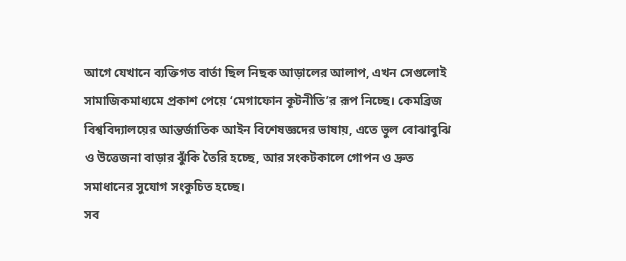আগে যেখানে ব্যক্তিগত বার্তা ছিল নিছক আড়ালের আলাপ, এখন সেগুলোই সামাজিকমাধ্যমে প্রকাশ পেয়ে ‘মেগাফোন কূটনীতি’র রূপ নিচ্ছে। কেমব্রিজ বিশ্ববিদ্যালয়ের আন্তর্জাতিক আইন বিশেষজ্ঞদের ভাষায়, এতে ভুল বোঝাবুঝি ও উত্তেজনা বাড়ার ঝুঁকি তৈরি হচ্ছে, আর সংকটকালে গোপন ও দ্রুত সমাধানের সুযোগ সংকুচিত হচ্ছে।
সব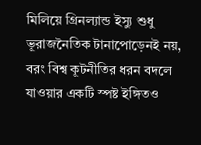মিলিয়ে গ্রিনল্যান্ড ইস্যু শুধু ভূরাজনৈতিক টানাপোড়েনই নয়, বরং বিশ্ব কূটনীতির ধরন বদলে যাওয়ার একটি স্পষ্ট ইঙ্গিতও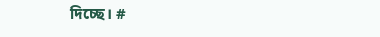দিচ্ছে। #